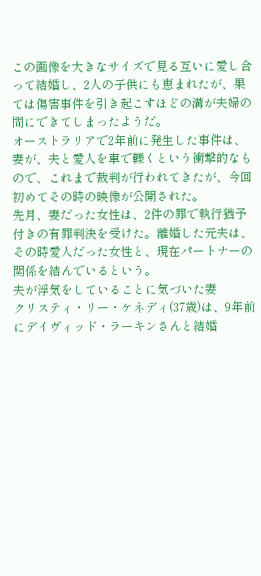この画像を大きなサイズで見る互いに愛し合って結婚し、2人の子供にも恵まれたが、果ては傷害事件を引き起こすほどの溝が夫婦の間にできてしまったようだ。
オーストラリアで2年前に発生した事件は、妻が、夫と愛人を車で轢くという衝撃的なもので、これまで裁判が行われてきたが、今回初めてその時の映像が公開された。
先月、妻だった女性は、2件の罪で執行猶予付きの有罪判決を受けた。離婚した元夫は、その時愛人だった女性と、現在パートナーの関係を結んでいるという。
夫が浮気をしていることに気づいた妻
クリスティ・リー・ケネディ(37歳)は、9年前にデイヴィッド・ラーキンさんと結婚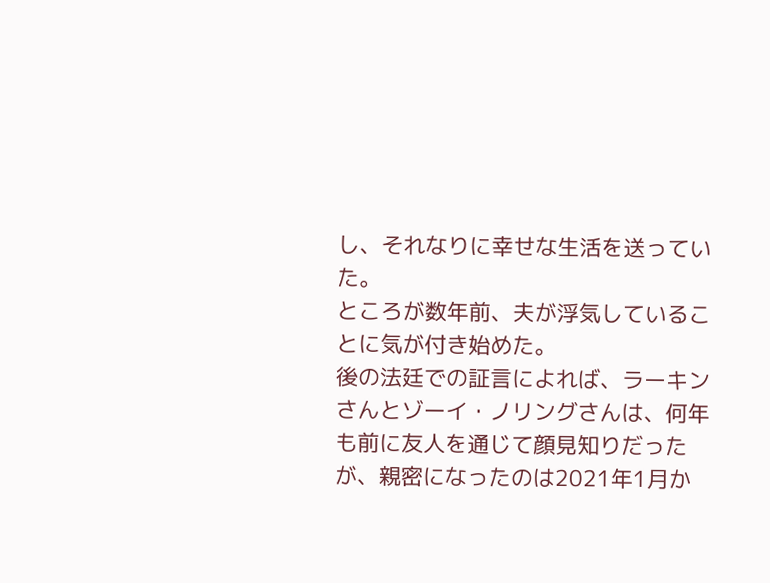し、それなりに幸せな生活を送っていた。
ところが数年前、夫が浮気していることに気が付き始めた。
後の法廷での証言によれば、ラーキンさんとゾーイ・ノリングさんは、何年も前に友人を通じて顔見知りだったが、親密になったのは2021年1月か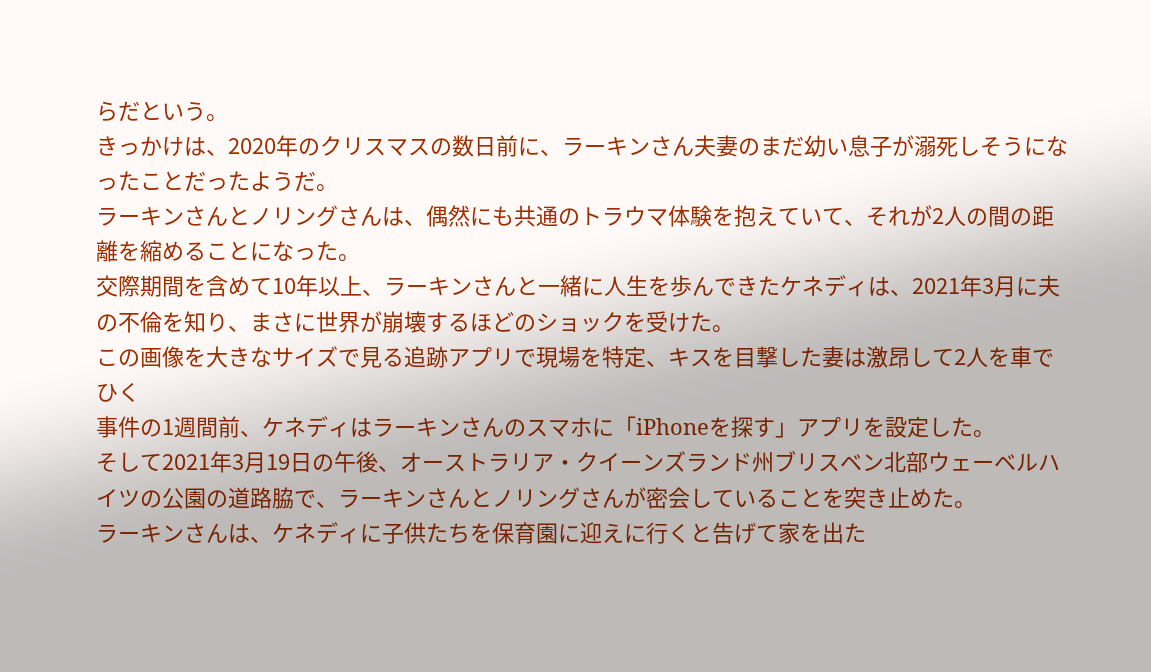らだという。
きっかけは、2020年のクリスマスの数日前に、ラーキンさん夫妻のまだ幼い息子が溺死しそうになったことだったようだ。
ラーキンさんとノリングさんは、偶然にも共通のトラウマ体験を抱えていて、それが2人の間の距離を縮めることになった。
交際期間を含めて10年以上、ラーキンさんと一緒に人生を歩んできたケネディは、2021年3月に夫の不倫を知り、まさに世界が崩壊するほどのショックを受けた。
この画像を大きなサイズで見る追跡アプリで現場を特定、キスを目撃した妻は激昂して2人を車でひく
事件の1週間前、ケネディはラーキンさんのスマホに「iPhoneを探す」アプリを設定した。
そして2021年3月19日の午後、オーストラリア・クイーンズランド州ブリスベン北部ウェーベルハイツの公園の道路脇で、ラーキンさんとノリングさんが密会していることを突き止めた。
ラーキンさんは、ケネディに子供たちを保育園に迎えに行くと告げて家を出た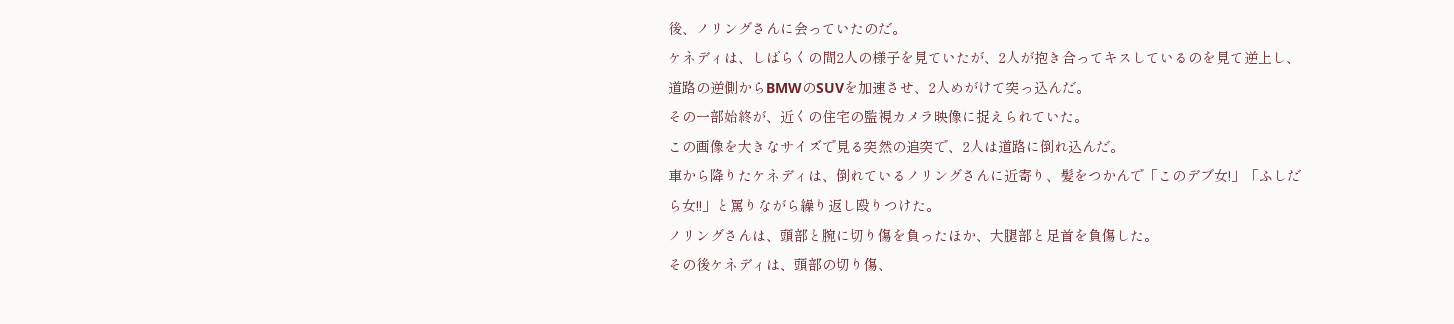後、ノリングさんに会っていたのだ。
ケネディは、しばらくの間2人の様子を見ていたが、2人が抱き合ってキスしているのを見て逆上し、道路の逆側からBMWのSUVを加速させ、2人めがけて突っ込んだ。
その一部始終が、近くの住宅の監視カメラ映像に捉えられていた。
この画像を大きなサイズで見る突然の追突で、2人は道路に倒れ込んだ。
車から降りたケネディは、倒れているノリングさんに近寄り、髪をつかんで「このデブ女!」「ふしだら女!!」と罵りながら繰り返し殴りつけた。
ノリングさんは、頭部と腕に切り傷を負ったほか、大腿部と足首を負傷した。
その後ケネディは、頭部の切り傷、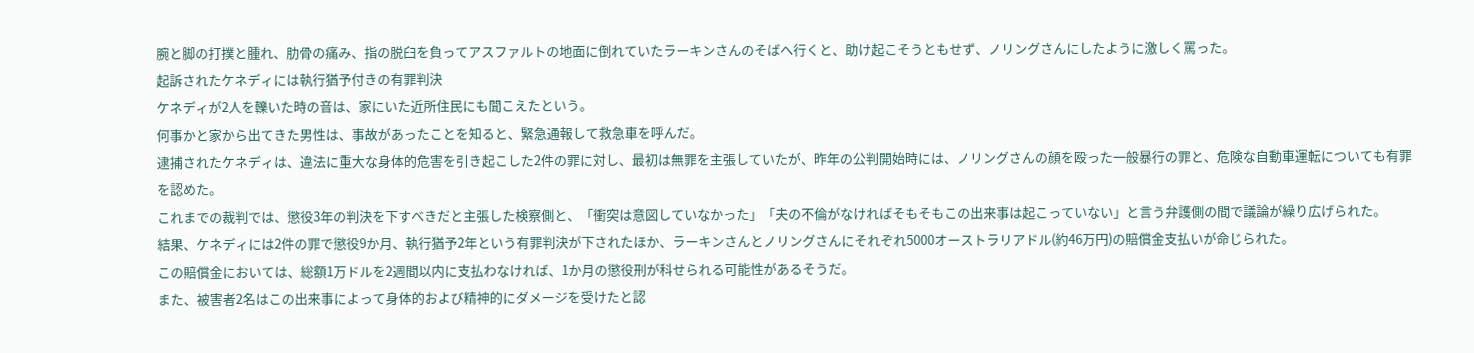腕と脚の打撲と腫れ、肋骨の痛み、指の脱臼を負ってアスファルトの地面に倒れていたラーキンさんのそばへ行くと、助け起こそうともせず、ノリングさんにしたように激しく罵った。
起訴されたケネディには執行猶予付きの有罪判決
ケネディが2人を轢いた時の音は、家にいた近所住民にも聞こえたという。
何事かと家から出てきた男性は、事故があったことを知ると、緊急通報して救急車を呼んだ。
逮捕されたケネディは、違法に重大な身体的危害を引き起こした2件の罪に対し、最初は無罪を主張していたが、昨年の公判開始時には、ノリングさんの顔を殴った一般暴行の罪と、危険な自動車運転についても有罪を認めた。
これまでの裁判では、懲役3年の判決を下すべきだと主張した検察側と、「衝突は意図していなかった」「夫の不倫がなければそもそもこの出来事は起こっていない」と言う弁護側の間で議論が繰り広げられた。
結果、ケネディには2件の罪で懲役9か月、執行猶予2年という有罪判決が下されたほか、ラーキンさんとノリングさんにそれぞれ5000オーストラリアドル(約46万円)の賠償金支払いが命じられた。
この賠償金においては、総額1万ドルを2週間以内に支払わなければ、1か月の懲役刑が科せられる可能性があるそうだ。
また、被害者2名はこの出来事によって身体的および精神的にダメージを受けたと認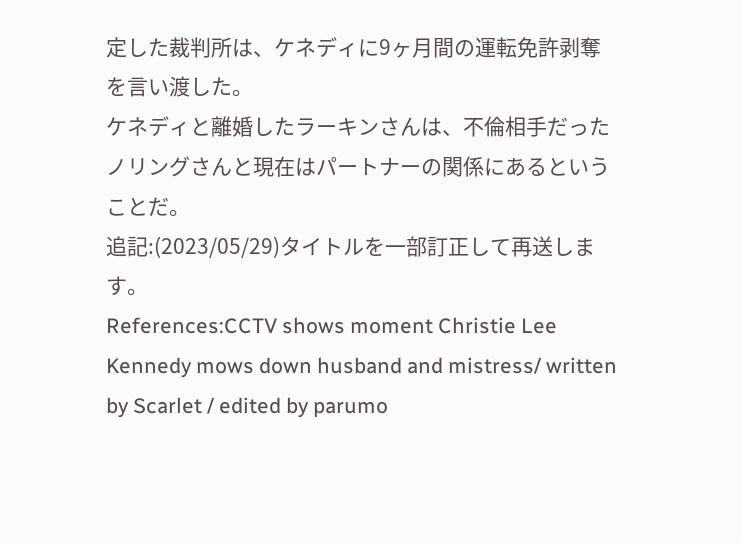定した裁判所は、ケネディに9ヶ月間の運転免許剥奪を言い渡した。
ケネディと離婚したラーキンさんは、不倫相手だったノリングさんと現在はパートナーの関係にあるということだ。
追記:(2023/05/29)タイトルを一部訂正して再送します。
References:CCTV shows moment Christie Lee Kennedy mows down husband and mistress/ written by Scarlet / edited by parumo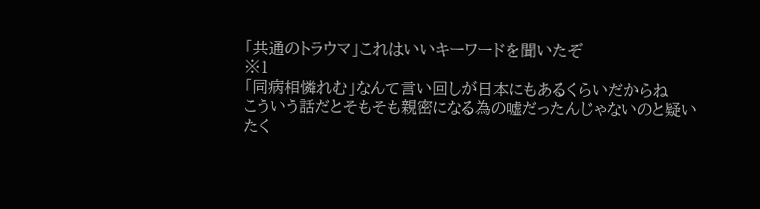「共通のトラウマ」これはいいキーワードを聞いたぞ
※1
「同病相憐れむ」なんて言い回しが日本にもあるくらいだからね
こういう話だとそもそも親密になる為の嘘だったんじゃないのと疑いたく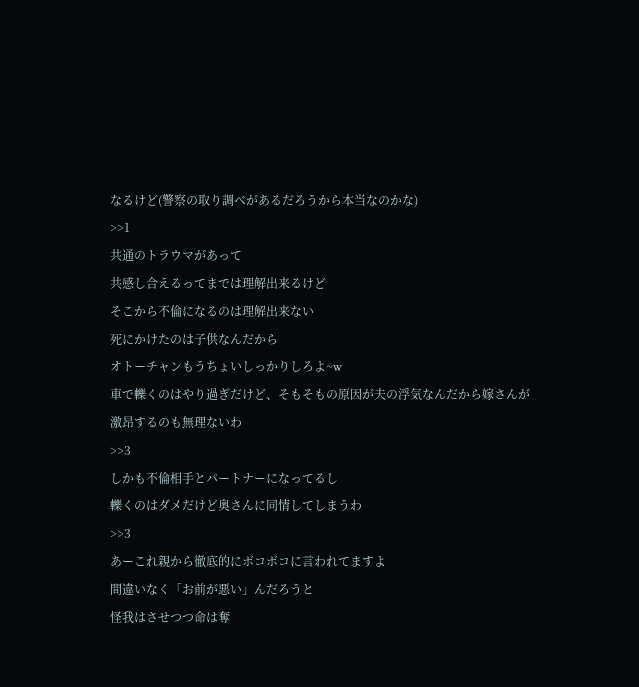なるけど(警察の取り調べがあるだろうから本当なのかな)
>>1
共通のトラウマがあって
共感し合えるってまでは理解出来るけど
そこから不倫になるのは理解出来ない
死にかけたのは子供なんだから
オトーチャンもうちょいしっかりしろよ~w
車で轢くのはやり過ぎだけど、そもそもの原因が夫の浮気なんだから嫁さんが激昂するのも無理ないわ
>>3
しかも不倫相手とパートナーになってるし
轢くのはダメだけど奥さんに同情してしまうわ
>>3
あーこれ親から徹底的にボコボコに言われてますよ
間違いなく「お前が悪い」んだろうと
怪我はさせつつ命は奪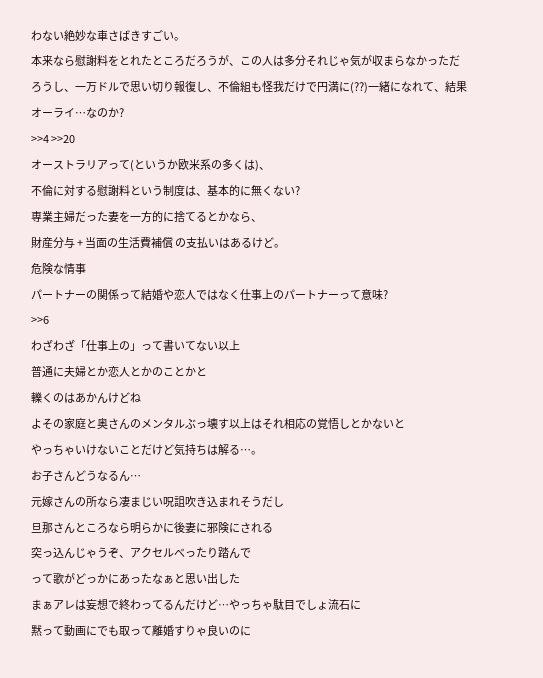わない絶妙な車さばきすごい。
本来なら慰謝料をとれたところだろうが、この人は多分それじゃ気が収まらなかっただろうし、一万ドルで思い切り報復し、不倫組も怪我だけで円満に(??)一緒になれて、結果オーライ…なのか?
>>4 >>20
オーストラリアって(というか欧米系の多くは)、
不倫に対する慰謝料という制度は、基本的に無くない?
専業主婦だった妻を一方的に捨てるとかなら、
財産分与 + 当面の生活費補償 の支払いはあるけど。
危険な情事
パートナーの関係って結婚や恋人ではなく仕事上のパートナーって意味?
>>6
わざわざ「仕事上の」って書いてない以上
普通に夫婦とか恋人とかのことかと
轢くのはあかんけどね
よその家庭と奥さんのメンタルぶっ壊す以上はそれ相応の覚悟しとかないと
やっちゃいけないことだけど気持ちは解る…。
お子さんどうなるん…
元嫁さんの所なら凄まじい呪詛吹き込まれそうだし
旦那さんところなら明らかに後妻に邪険にされる
突っ込んじゃうぞ、アクセルべったり踏んで
って歌がどっかにあったなぁと思い出した
まぁアレは妄想で終わってるんだけど…やっちゃ駄目でしょ流石に
黙って動画にでも取って離婚すりゃ良いのに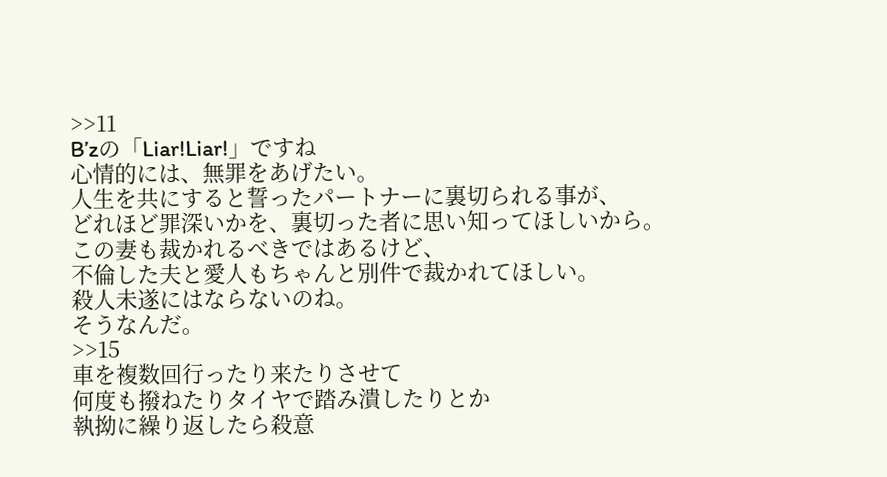>>11
B’zの「Liar!Liar!」ですね
心情的には、無罪をあげたい。
人生を共にすると誓ったパートナーに裏切られる事が、
どれほど罪深いかを、裏切った者に思い知ってほしいから。
この妻も裁かれるべきではあるけど、
不倫した夫と愛人もちゃんと別件で裁かれてほしい。
殺人未遂にはならないのね。
そうなんだ。
>>15
車を複数回行ったり来たりさせて
何度も撥ねたりタイヤで踏み潰したりとか
執拗に繰り返したら殺意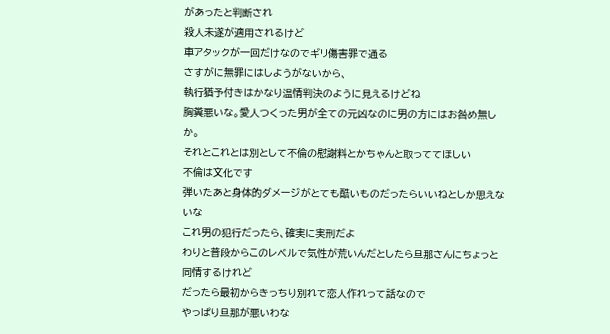があったと判断され
殺人未遂が適用されるけど
車アタックが一回だけなのでギリ傷害罪で通る
さすがに無罪にはしようがないから、
執行猶予付きはかなり温情判決のように見えるけどね
胸糞悪いな。愛人つくった男が全ての元凶なのに男の方にはお咎め無しか。
それとこれとは別として不倫の慰謝料とかちゃんと取っててほしい
不倫は文化です
弾いたあと身体的ダメージがとても酷いものだったらいいねとしか思えないな
これ男の犯行だったら、確実に実刑だよ
わりと普段からこのレベルで気性が荒いんだとしたら旦那さんにちょっと同情するけれど
だったら最初からきっちり別れて恋人作れって話なので
やっぱり旦那が悪いわな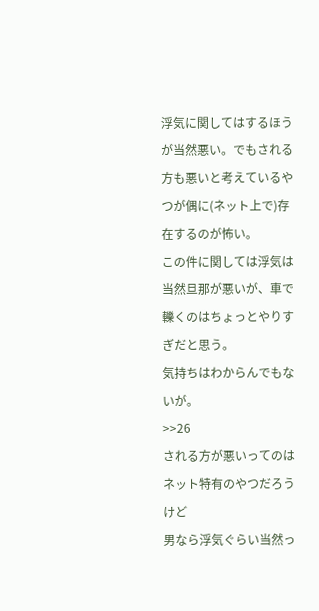浮気に関してはするほうが当然悪い。でもされる方も悪いと考えているやつが偶に(ネット上で)存在するのが怖い。
この件に関しては浮気は当然旦那が悪いが、車で轢くのはちょっとやりすぎだと思う。
気持ちはわからんでもないが。
>>26
される方が悪いってのはネット特有のやつだろうけど
男なら浮気ぐらい当然っ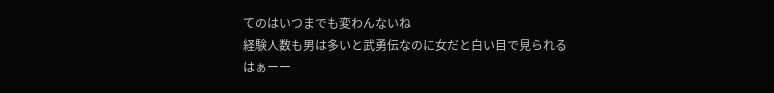てのはいつまでも変わんないね
経験人数も男は多いと武勇伝なのに女だと白い目で見られる
はぁーー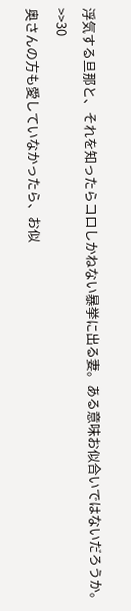浮気する旦那と、それを知ったらコロしかねない暴挙に出る妻。ある意味お似合いではないだろうか。
>>30
奥さんの方も愛していなかったら、お似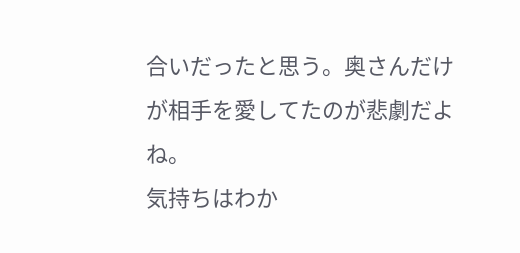合いだったと思う。奥さんだけが相手を愛してたのが悲劇だよね。
気持ちはわか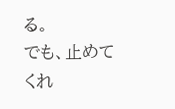る。
でも、止めてくれ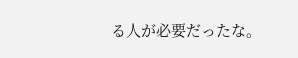る人が必要だったな。